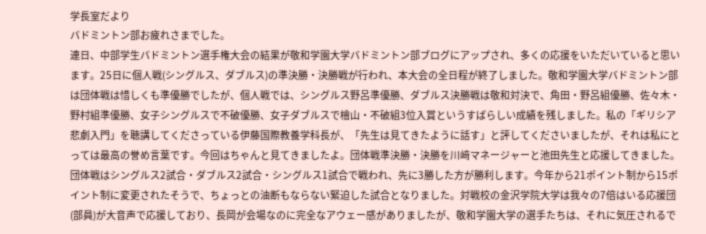学長室だより
バドミントン部お疲れさまでした。
連日、中部学生バドミントン選手権大会の結果が敬和学園大学バドミントン部ブログにアップされ、多くの応援をいただいていると思います。25日に個人戦(シングルス、ダブルス)の準決勝・決勝戦が行われ、本大会の全日程が終了しました。敬和学園大学バドミントン部は団体戦は惜しくも準優勝でしたが、個人戦では、シングルス野呂準優勝、ダブルス決勝戦は敬和対決で、角田・野呂組優勝、佐々木・野村組準優勝、女子シングルスで不破優勝、女子ダブルスで檜山・不破組3位入賞というすばらしい成績を残しました。私の「ギリシア悲劇入門」を聴講してくださっている伊藤国際教養学科長が、「先生は見てきたように話す」と評してくださいましたが、それは私にとっては最高の誉め言葉です。今回はちゃんと見てきましたよ。団体戦準決勝・決勝を川﨑マネージャーと池田先生と応援してきました。団体戦はシングルス2試合・ダブルス2試合・シングルス1試合で戦われ、先に3勝した方が勝利します。今年から21ポイント制から15ポイント制に変更されたそうで、ちょっとの油断もならない緊迫した試合となりました。対戦校の金沢学院大学は我々の7倍はいる応援団(部員)が大音声で応援しており、長岡が会場なのに完全なアウェー感がありましたが、敬和学園大学の選手たちは、それに気圧されるで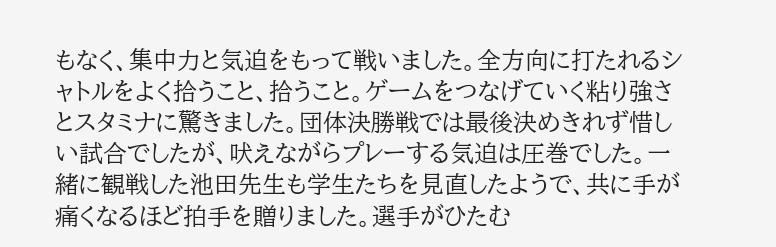もなく、集中力と気迫をもって戦いました。全方向に打たれるシャトルをよく拾うこと、拾うこと。ゲームをつなげていく粘り強さとスタミナに驚きました。団体決勝戦では最後決めきれず惜しい試合でしたが、吠えながらプレーする気迫は圧巻でした。一緒に観戦した池田先生も学生たちを見直したようで、共に手が痛くなるほど拍手を贈りました。選手がひたむ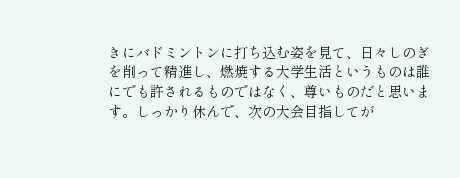きにバドミントンに打ち込む姿を見て、日々しのぎを削って精進し、燃焼する大学生活というものは誰にでも許されるものではなく、尊いものだと思います。しっかり休んで、次の大会目指してが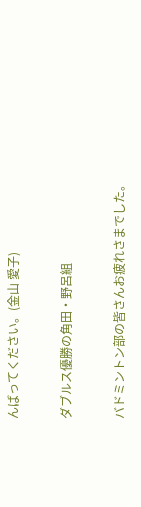んばってください。(金山 愛子)

ダブルス優勝の角田・野呂組

バドミントン部の皆さんお疲れさまでした。